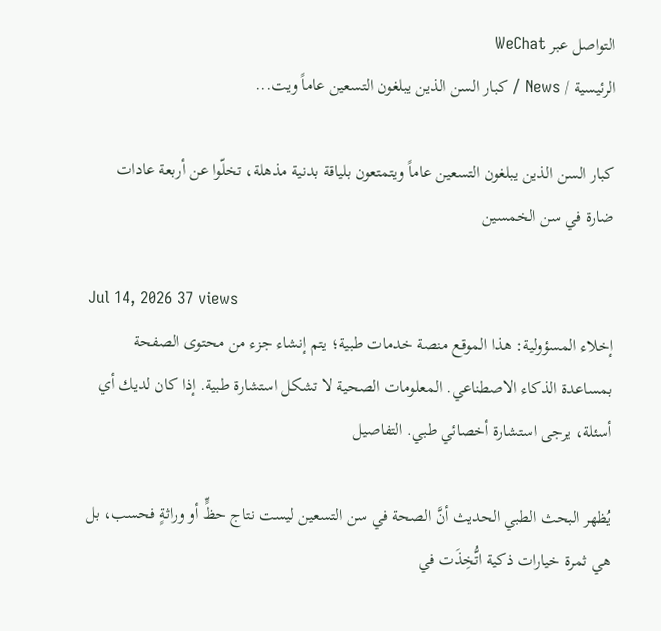التواصل عبر WeChat
الرئيسية / News / كبار السن الذين يبلغون التسعين عاماً ويت...

كبار السن الذين يبلغون التسعين عاماً ويتمتعون بلياقة بدنية مذهلة، تخلّوا عن أربعة عادات ضارة في سن الخمسين

Jul 14, 2026 37 views
إخلاء المسؤولية: هذا الموقع منصة خدمات طبية؛ يتم إنشاء جزء من محتوى الصفحة بمساعدة الذكاء الاصطناعي. المعلومات الصحية لا تشكل استشارة طبية. إذا كان لديك أي أسئلة، يرجى استشارة أخصائي طبي. التفاصيل

يُظهر البحث الطبي الحديث أنَّ الصحة في سن التسعين ليست نتاج حظٍّ أو وراثةٍ فحسب، بل هي ثمرة خيارات ذكية اتُّخِذَت في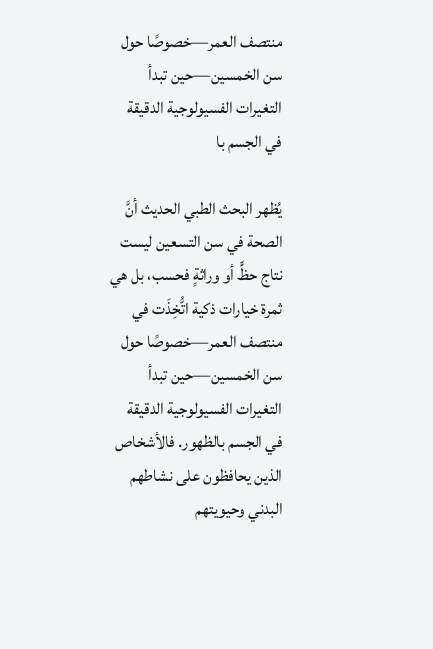منتصف العمر—خصوصًا حول سن الخمسين—حين تبدأ التغيرات الفسيولوجية الدقيقة في الجسم با

يُظهر البحث الطبي الحديث أنَّ الصحة في سن التسعين ليست نتاج حظٍّ أو وراثةٍ فحسب، بل هي ثمرة خيارات ذكية اتُّخِذَت في منتصف العمر—خصوصًا حول سن الخمسين—حين تبدأ التغيرات الفسيولوجية الدقيقة في الجسم بالظهور. فالأشخاص الذين يحافظون على نشاطهم البدني وحيويتهم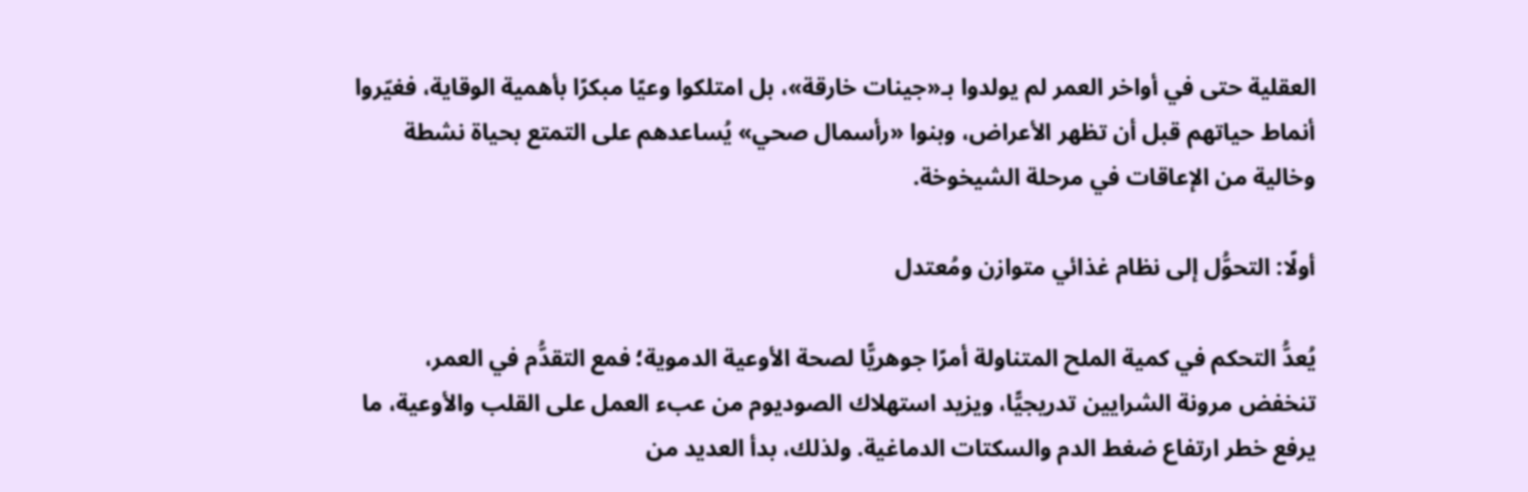العقلية حتى في أواخر العمر لم يولدوا بـ«جينات خارقة»، بل امتلكوا وعيًا مبكرًا بأهمية الوقاية، فغيّروا أنماط حياتهم قبل أن تظهر الأعراض، وبنوا «رأسمال صحي» يُساعدهم على التمتع بحياة نشطة وخالية من الإعاقات في مرحلة الشيخوخة.

أولًا: التحوُّل إلى نظام غذائي متوازن ومُعتدل

يُعدُّ التحكم في كمية الملح المتناولة أمرًا جوهريًّا لصحة الأوعية الدموية؛ فمع التقدُّم في العمر، تنخفض مرونة الشرايين تدريجيًّا، ويزيد استهلاك الصوديوم من عبء العمل على القلب والأوعية، ما يرفع خطر ارتفاع ضغط الدم والسكتات الدماغية. ولذلك، بدأ العديد من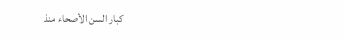كبار السن الأصحاء منذ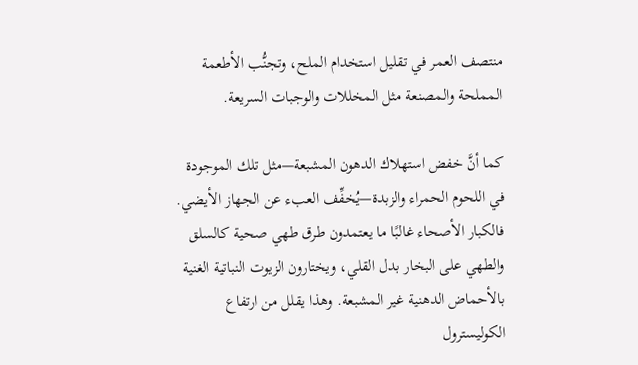منتصف العمر في تقليل استخدام الملح، وتجنُّب الأطعمة المملحة والمصنعة مثل المخللات والوجبات السريعة.

كما أنَّ خفض استهلاك الدهون المشبعة—مثل تلك الموجودة في اللحوم الحمراء والزبدة—يُخفِّف العبء عن الجهاز الأيضي. فالكبار الأصحاء غالبًا ما يعتمدون طرق طهي صحية كالسلق والطهي على البخار بدل القلي، ويختارون الزيوت النباتية الغنية بالأحماض الدهنية غير المشبعة. وهذا يقلل من ارتفاع الكوليسترول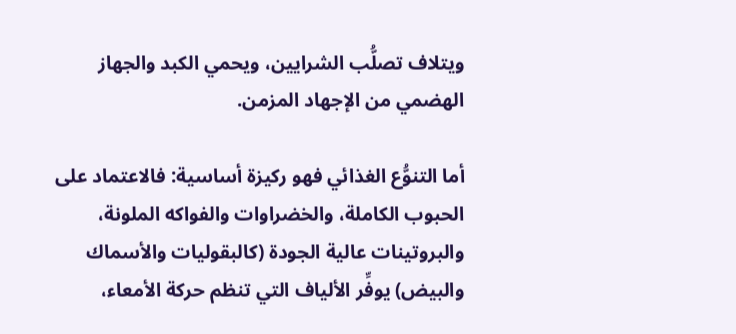ويتلاف تصلُّب الشرايين، ويحمي الكبد والجهاز الهضمي من الإجهاد المزمن.

أما التنوُّع الغذائي فهو ركيزة أساسية: فالاعتماد على الحبوب الكاملة، والخضراوات والفواكه الملونة، والبروتينات عالية الجودة (كالبقوليات والأسماك والبيض) يوفِّر الألياف التي تنظم حركة الأمعاء،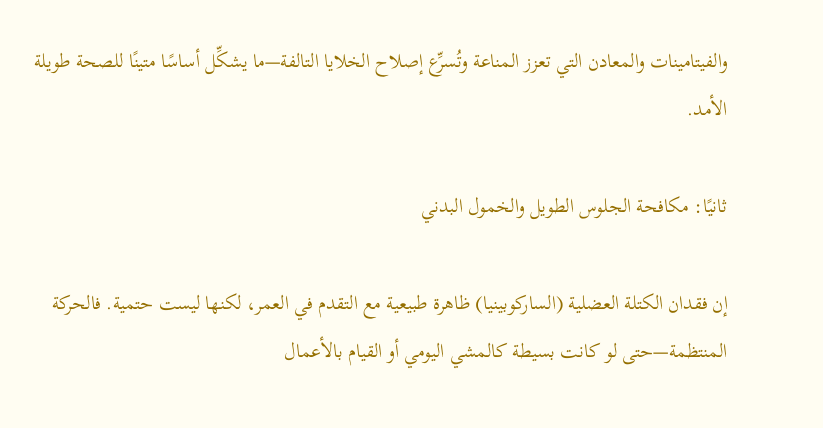والفيتامينات والمعادن التي تعزز المناعة وتُسرِّع إصلاح الخلايا التالفة—ما يشكِّل أساسًا متينًا للصحة طويلة الأمد.

ثانيًا: مكافحة الجلوس الطويل والخمول البدني

إن فقدان الكتلة العضلية (الساركوبينيا) ظاهرة طبيعية مع التقدم في العمر، لكنها ليست حتمية. فالحركة المنتظمة—حتى لو كانت بسيطة كالمشي اليومي أو القيام بالأعمال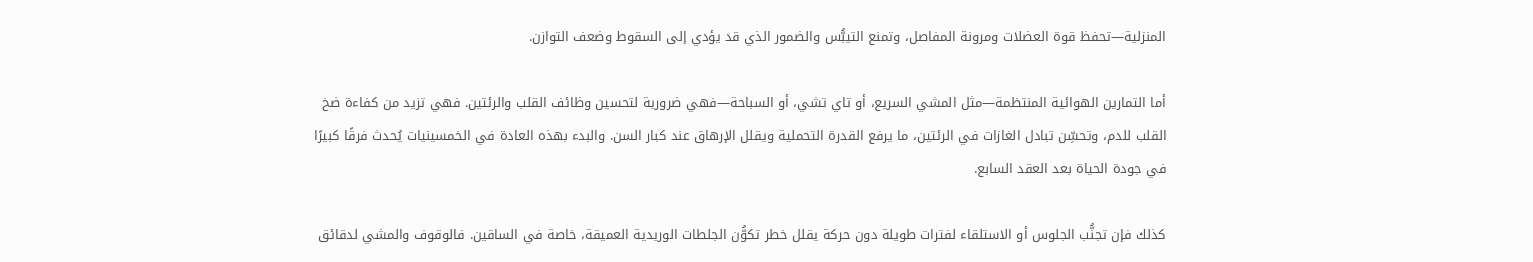المنزلية—تحفظ قوة العضلات ومرونة المفاصل، وتمنع التيبُّس والضمور الذي قد يؤدي إلى السقوط وضعف التوازن.

أما التمارين الهوائية المنتظمة—مثل المشي السريع، أو تاي تشي، أو السباحة—فهي ضرورية لتحسين وظائف القلب والرئتين. فهي تزيد من كفاءة ضخ القلب للدم، وتحسِّن تبادل الغازات في الرئتين، ما يرفع القدرة التحملية ويقلل الإرهاق عند كبار السن. والبدء بهذه العادة في الخمسينيات يُحدث فرقًا كبيرًا في جودة الحياة بعد العقد السابع.

كذلك فإن تجنُّب الجلوس أو الاستلقاء لفترات طويلة دون حركة يقلل خطر تكوُّن الجلطات الوريدية العميقة، خاصة في الساقين. فالوقوف والمشي لدقائق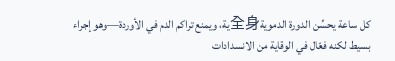كل ساعة يحسِّن الدورة الدموية全身ية، ويمنع تراكم الدم في الأوردة—وهو إجراء بسيط لكنه فعّال في الوقاية من الانسدادات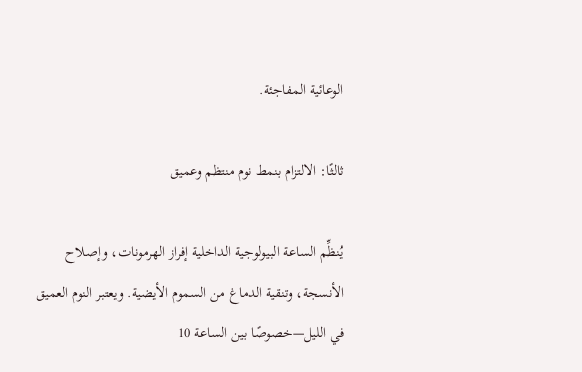الوعائية المفاجئة.

ثالثًا: الالتزام بنمط نوم منتظم وعميق

يُنظِّم الساعة البيولوجية الداخلية إفراز الهرمونات، وإصلاح الأنسجة، وتنقية الدماغ من السموم الأيضية. ويعتبر النوم العميق في الليل—خصوصًا بين الساعة 10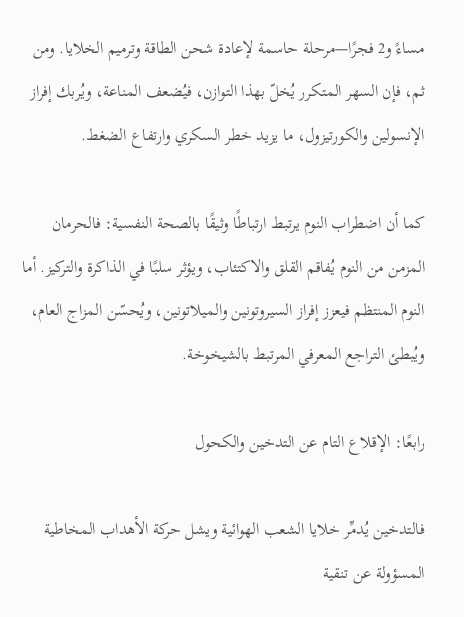مساءً و2 فجرًا—مرحلة حاسمة لإعادة شحن الطاقة وترميم الخلايا. ومن ثم، فإن السهر المتكرر يُخلّ بهذا التوازن، فيُضعف المناعة، ويُربك إفراز الإنسولين والكورتيزول، ما يزيد خطر السكري وارتفاع الضغط.

كما أن اضطراب النوم يرتبط ارتباطًا وثيقًا بالصحة النفسية: فالحرمان المزمن من النوم يُفاقم القلق والاكتئاب، ويؤثر سلبًا في الذاكرة والتركيز. أما النوم المنتظم فيعزز إفراز السيروتونين والميلاتونين، ويُحسّن المزاج العام، ويُبطئ التراجع المعرفي المرتبط بالشيخوخة.

رابعًا: الإقلاع التام عن التدخين والكحول

فالتدخين يُدمِّر خلايا الشعب الهوائية ويشل حركة الأهداب المخاطية المسؤولة عن تنقية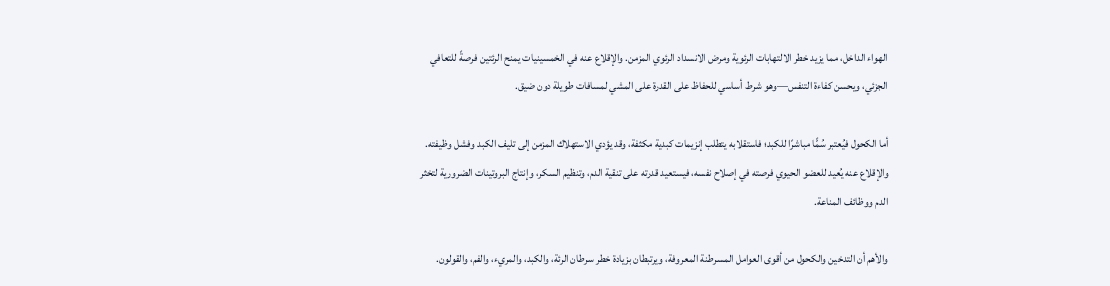الهواء الداخل، مما يزيد خطر الالتهابات الرئوية ومرض الانسداد الرئوي المزمن. والإقلاع عنه في الخمسينيات يمنح الرئتين فرصةً للتعافي الجزئي، ويحسن كفاءة التنفس—وهو شرط أساسي للحفاظ على القدرة على المشي لمسافات طويلة دون ضيق.

أما الكحول فيُعتبر سُمًّا مباشرًا للكبد؛ فاستقلابه يتطلب إنزيمات كبدية مكثفة، وقد يؤدي الاستهلاك المزمن إلى تليف الكبد وفشل وظيفته. والإقلاع عنه يُعيد للعضو الحيوي فرصته في إصلاح نفسه، فيستعيد قدرته على تنقية الدم، وتنظيم السكر، وإنتاج البروتينات الضرورية لتخثر الدم ووظائف المناعة.

والأهم أن التدخين والكحول من أقوى العوامل المسرطنة المعروفة، ويرتبطان بزيادة خطر سرطان الرئة، والكبد، والمريء، والفم، والقولون.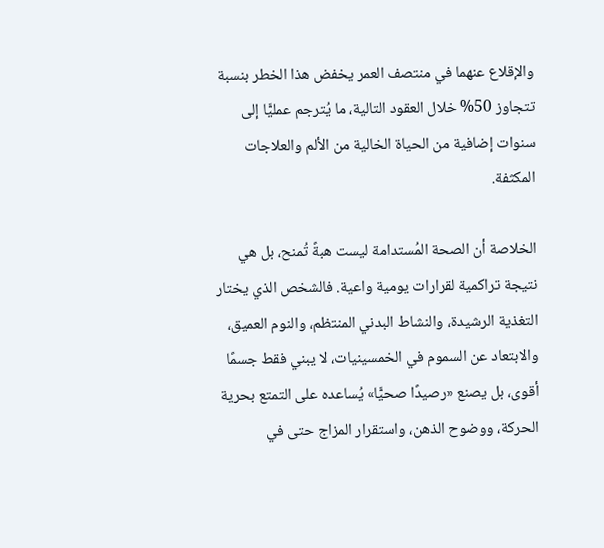والإقلاع عنهما في منتصف العمر يخفض هذا الخطر بنسبة تتجاوز 50% خلال العقود التالية، ما يُترجم عمليًّا إلى سنوات إضافية من الحياة الخالية من الألم والعلاجات المكثفة.

الخلاصة أن الصحة المُستدامة ليست هبةً تُمنح، بل هي نتيجة تراكمية لقرارات يومية واعية. فالشخص الذي يختار التغذية الرشيدة، والنشاط البدني المنتظم، والنوم العميق، والابتعاد عن السموم في الخمسينيات، لا يبني فقط جسمًا أقوى، بل يصنع «رصيدًا صحيًّا» يُساعده على التمتع بحرية الحركة، ووضوح الذهن، واستقرار المزاج حتى في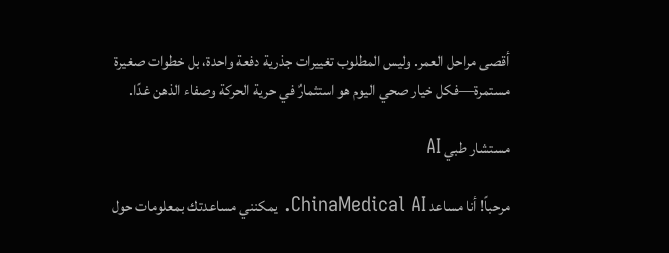أقصى مراحل العمر. وليس المطلوب تغييرات جذرية دفعة واحدة، بل خطوات صغيرة مستمرة—فكل خيار صحي اليوم هو استثمارٌ في حرية الحركة وصفاء الذهن غدًا.

مستشار طبي AI

مرحباً! أنا مساعد ChinaMedical AI. يمكنني مساعدتك بمعلومات حول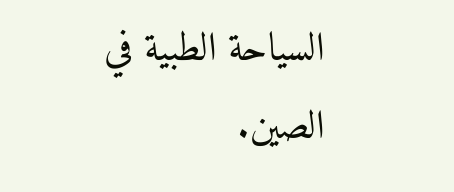السياحة الطبية في الصين.